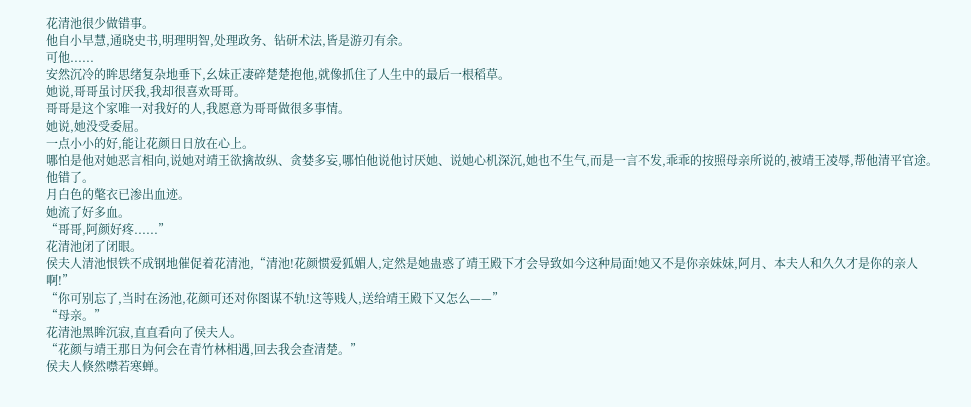花清池很少做错事。
他自小早慧,通晓史书,明理明智,处理政务、钻研术法,皆是游刃有余。
可他......
安然沉冷的眸思绪复杂地垂下,幺妹正凄碎楚楚抱他,就像抓住了人生中的最后一根稻草。
她说,哥哥虽讨厌我,我却很喜欢哥哥。
哥哥是这个家唯一对我好的人,我愿意为哥哥做很多事情。
她说,她没受委屈。
一点小小的好,能让花颜日日放在心上。
哪怕是他对她恶言相向,说她对靖王欲擒故纵、贪婪多妄,哪怕他说他讨厌她、说她心机深沉,她也不生气,而是一言不发,乖乖的按照母亲所说的,被靖王凌辱,帮他清平官途。
他错了。
月白色的氅衣已渗出血迹。
她流了好多血。
“哥哥,阿颜好疼......”
花清池闭了闭眼。
侯夫人清池恨铁不成钢地催促着花清池,“清池!花颜惯爱狐媚人,定然是她蛊惑了靖王殿下才会导致如今这种局面!她又不是你亲妹妹,阿月、本夫人和久久才是你的亲人啊!”
“你可别忘了,当时在汤池,花颜可还对你图谋不轨!这等贱人,送给靖王殿下又怎么——”
“母亲。”
花清池黑眸沉寂,直直看向了侯夫人。
“花颜与靖王那日为何会在青竹林相遇,回去我会查清楚。”
侯夫人倏然噤若寒蝉。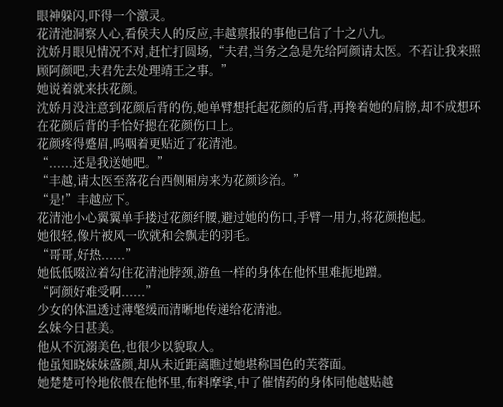眼神躲闪,吓得一个激灵。
花清池洞察人心,看侯夫人的反应,丰越禀报的事他已信了十之八九。
沈娇月眼见情况不对,赶忙打圆场,“夫君,当务之急是先给阿颜请太医。不若让我来照顾阿颜吧,夫君先去处理靖王之事。”
她说着就来扶花颜。
沈娇月没注意到花颜后背的伤,她单臂想托起花颜的后背,再搀着她的肩膀,却不成想环在花颜后背的手恰好摁在花颜伤口上。
花颜疼得蹙眉,呜咽着更贴近了花清池。
“......还是我送她吧。”
“丰越,请太医至落花台西侧厢房来为花颜诊治。”
“是!”丰越应下。
花清池小心翼翼单手搂过花颜纤腰,避过她的伤口,手臂一用力,将花颜抱起。
她很轻,像片被风一吹就和会飘走的羽毛。
“哥哥,好热......”
她低低啜泣着勾住花清池脖颈,游鱼一样的身体在他怀里难扼地蹭。
“阿颜好难受啊......”
少女的体温透过薄氅缓而清晰地传递给花清池。
幺妹今日甚美。
他从不沉溺美色,也很少以貌取人。
他虽知晓妹妹盛颜,却从未近距离瞧过她堪称国色的芙蓉面。
她楚楚可怜地依偎在他怀里,布料摩挲,中了催情药的身体同他越贴越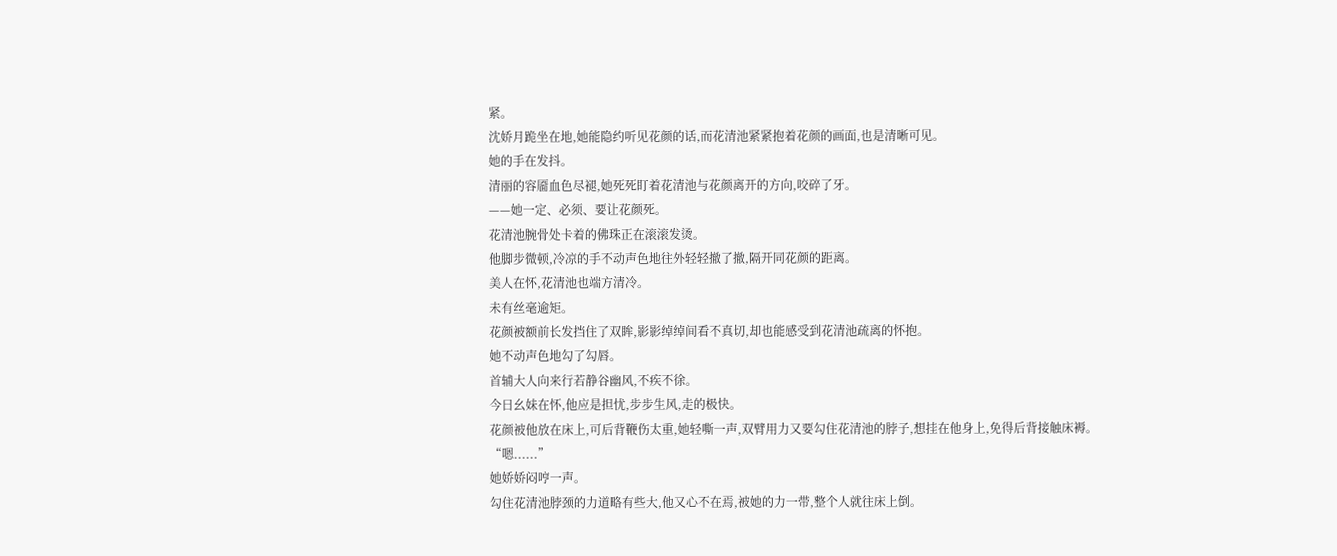紧。
沈娇月跪坐在地,她能隐约听见花颜的话,而花清池紧紧抱着花颜的画面,也是清晰可见。
她的手在发抖。
清丽的容靥血色尽褪,她死死盯着花清池与花颜离开的方向,咬碎了牙。
——她一定、必须、要让花颜死。
花清池腕骨处卡着的佛珠正在滚滚发烫。
他脚步微顿,冷凉的手不动声色地往外轻轻撤了撤,隔开同花颜的距离。
美人在怀,花清池也端方清冷。
未有丝毫逾矩。
花颜被额前长发挡住了双眸,影影绰绰间看不真切,却也能感受到花清池疏离的怀抱。
她不动声色地勾了勾唇。
首辅大人向来行若静谷幽风,不疾不徐。
今日幺妹在怀,他应是担忧,步步生风,走的极快。
花颜被他放在床上,可后背鞭伤太重,她轻嘶一声,双臂用力又要勾住花清池的脖子,想挂在他身上,免得后背接触床褥。
“嗯......”
她娇娇闷哼一声。
勾住花清池脖颈的力道略有些大,他又心不在焉,被她的力一带,整个人就往床上倒。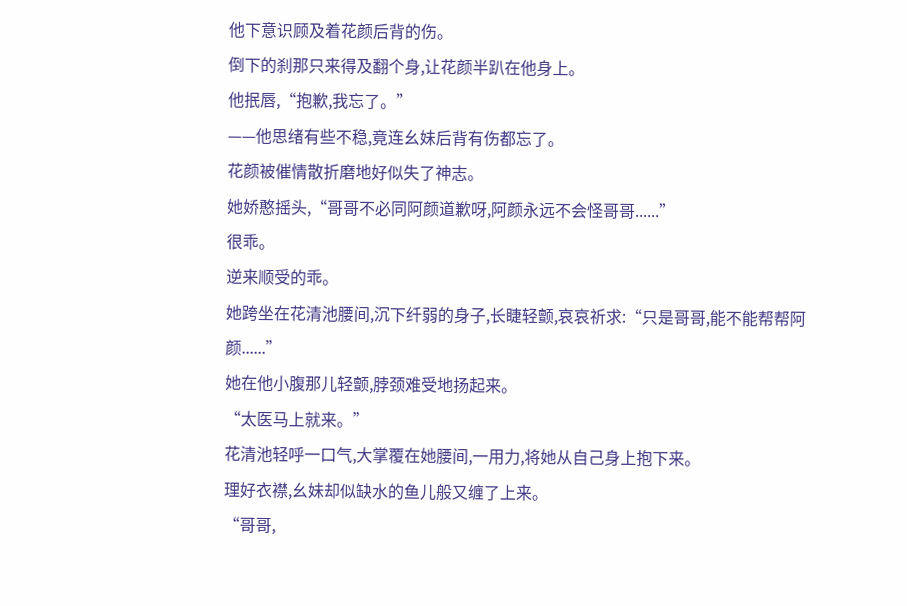他下意识顾及着花颜后背的伤。
倒下的刹那只来得及翻个身,让花颜半趴在他身上。
他抿唇,“抱歉,我忘了。”
——他思绪有些不稳,竟连幺妹后背有伤都忘了。
花颜被催情散折磨地好似失了神志。
她娇憨摇头,“哥哥不必同阿颜道歉呀,阿颜永远不会怪哥哥......”
很乖。
逆来顺受的乖。
她跨坐在花清池腰间,沉下纤弱的身子,长睫轻颤,哀哀祈求:“只是哥哥,能不能帮帮阿颜......”
她在他小腹那儿轻颤,脖颈难受地扬起来。
“太医马上就来。”
花清池轻呼一口气,大掌覆在她腰间,一用力,将她从自己身上抱下来。
理好衣襟,幺妹却似缺水的鱼儿般又缠了上来。
“哥哥,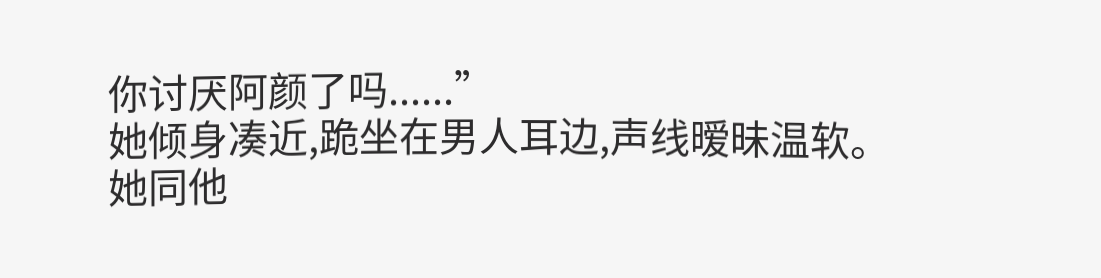你讨厌阿颜了吗......”
她倾身凑近,跪坐在男人耳边,声线暧昧温软。
她同他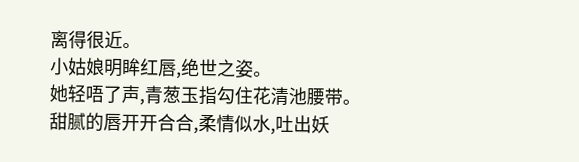离得很近。
小姑娘明眸红唇,绝世之姿。
她轻唔了声,青葱玉指勾住花清池腰带。
甜腻的唇开开合合,柔情似水,吐出妖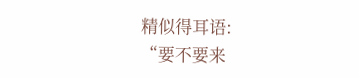精似得耳语:
“要不要来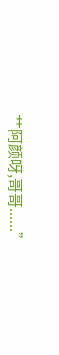艹阿颜呀,哥哥......”